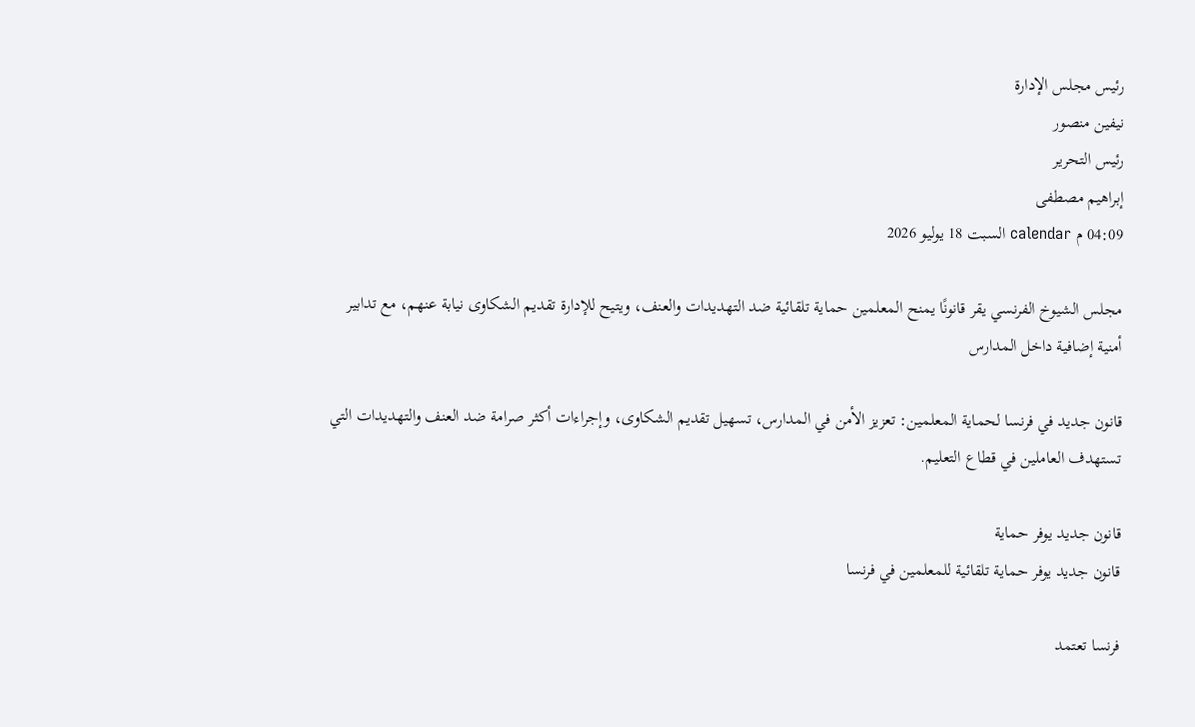رئيس مجلس الإدارة
نيفين منصور
رئيس التحرير
إبراهيم مصطفى
04:09 م calendar السبت 18 يوليو 2026

مجلس الشيوخ الفرنسي يقر قانونًا يمنح المعلمين حماية تلقائية ضد التهديدات والعنف، ويتيح للإدارة تقديم الشكاوى نيابة عنهم، مع تدابير أمنية إضافية داخل المدارس

قانون جديد في فرنسا لحماية المعلمين: تعزيز الأمن في المدارس، تسهيل تقديم الشكاوى، وإجراءات أكثر صرامة ضد العنف والتهديدات التي تستهدف العاملين في قطاع التعليم.

قانون جديد يوفر حماية
قانون جديد يوفر حماية تلقائية للمعلمين في فرنسا

فرنسا تعتمد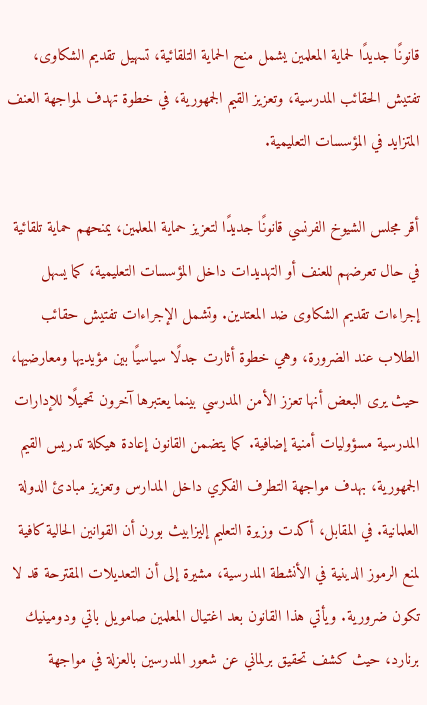قانونًا جديدًا لحماية المعلمين يشمل منح الحماية التلقائية، تسهيل تقديم الشكاوى، تفتيش الحقائب المدرسية، وتعزيز القيم الجمهورية، في خطوة تهدف لمواجهة العنف المتزايد في المؤسسات التعليمية.

أقر مجلس الشيوخ الفرنسي قانونًا جديدًا لتعزيز حماية المعلمين، يمنحهم حماية تلقائية في حال تعرضهم للعنف أو التهديدات داخل المؤسسات التعليمية، كما يسهل إجراءات تقديم الشكاوى ضد المعتدين. وتشمل الإجراءات تفتيش حقائب الطلاب عند الضرورة، وهي خطوة أثارت جدلًا سياسيًا بين مؤيديها ومعارضيها، حيث يرى البعض أنها تعزز الأمن المدرسي بينما يعتبرها آخرون تحميلًا للإدارات المدرسية مسؤوليات أمنية إضافية. كما يتضمن القانون إعادة هيكلة تدريس القيم الجمهورية، بهدف مواجهة التطرف الفكري داخل المدارس وتعزيز مبادئ الدولة العلمانية. في المقابل، أكدت وزيرة التعليم إليزابيث بورن أن القوانين الحالية كافية لمنع الرموز الدينية في الأنشطة المدرسية، مشيرة إلى أن التعديلات المقترحة قد لا تكون ضرورية. ويأتي هذا القانون بعد اغتيال المعلمين صامويل باتي ودومينيك برنارد، حيث كشف تحقيق برلماني عن شعور المدرسين بالعزلة في مواجهة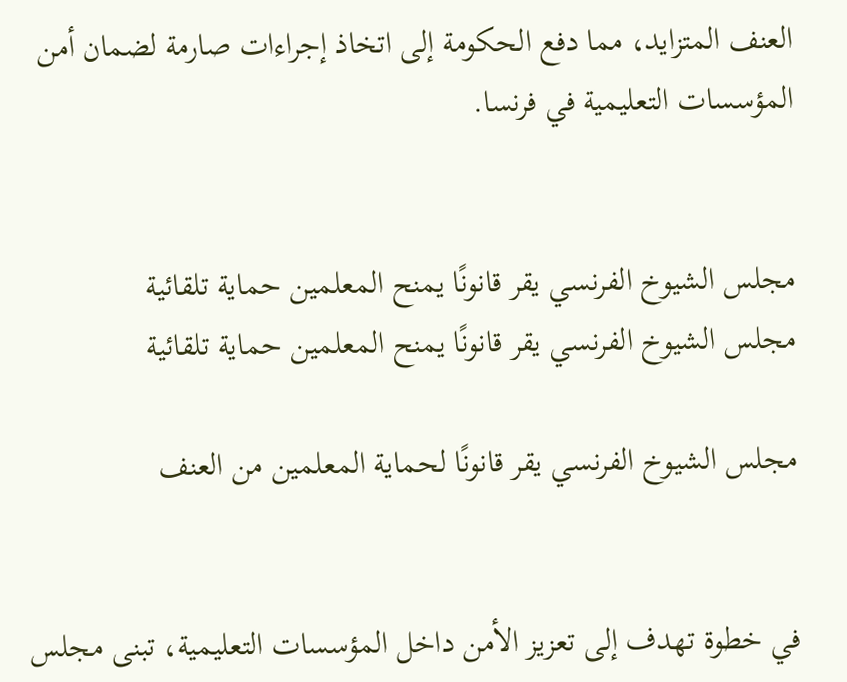العنف المتزايد، مما دفع الحكومة إلى اتخاذ إجراءات صارمة لضمان أمن المؤسسات التعليمية في فرنسا.


مجلس الشيوخ الفرنسي يقر قانونًا يمنح المعلمين حماية تلقائية
مجلس الشيوخ الفرنسي يقر قانونًا يمنح المعلمين حماية تلقائية

مجلس الشيوخ الفرنسي يقر قانونًا لحماية المعلمين من العنف


في خطوة تهدف إلى تعزيز الأمن داخل المؤسسات التعليمية، تبنى مجلس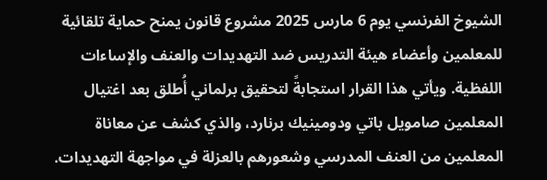الشيوخ الفرنسي يوم 6 مارس 2025 مشروع قانون يمنح حماية تلقائية للمعلمين وأعضاء هيئة التدريس ضد التهديدات والعنف والإساءات اللفظية. ويأتي هذا القرار استجابةً لتحقيق برلماني أُطلق بعد اغتيال المعلمين صامويل باتي ودومينيك برنارد، والذي كشف عن معاناة المعلمين من العنف المدرسي وشعورهم بالعزلة في مواجهة التهديدات.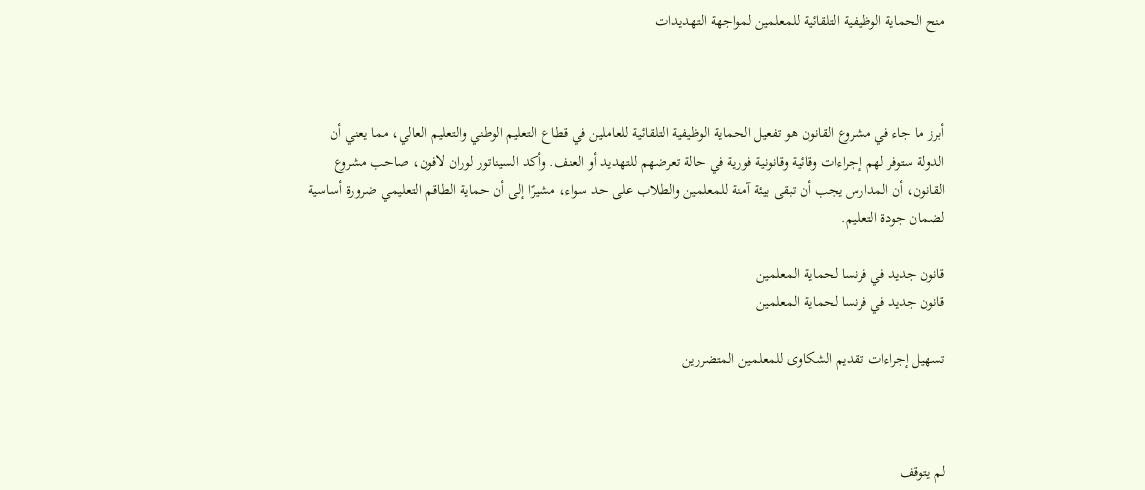منح الحماية الوظيفية التلقائية للمعلمين لمواجهة التهديدات



أبرز ما جاء في مشروع القانون هو تفعيل الحماية الوظيفية التلقائية للعاملين في قطاع التعليم الوطني والتعليم العالي، مما يعني أن الدولة ستوفر لهم إجراءات وقائية وقانونية فورية في حالة تعرضهم للتهديد أو العنف. وأكد السيناتور لوران لافون، صاحب مشروع القانون، أن المدارس يجب أن تبقى بيئة آمنة للمعلمين والطلاب على حد سواء، مشيرًا إلى أن حماية الطاقم التعليمي ضرورة أساسية لضمان جودة التعليم.

قانون جديد في فرنسا لحماية المعلمين
قانون جديد في فرنسا لحماية المعلمين

تسهيل إجراءات تقديم الشكاوى للمعلمين المتضررين



لم يتوقف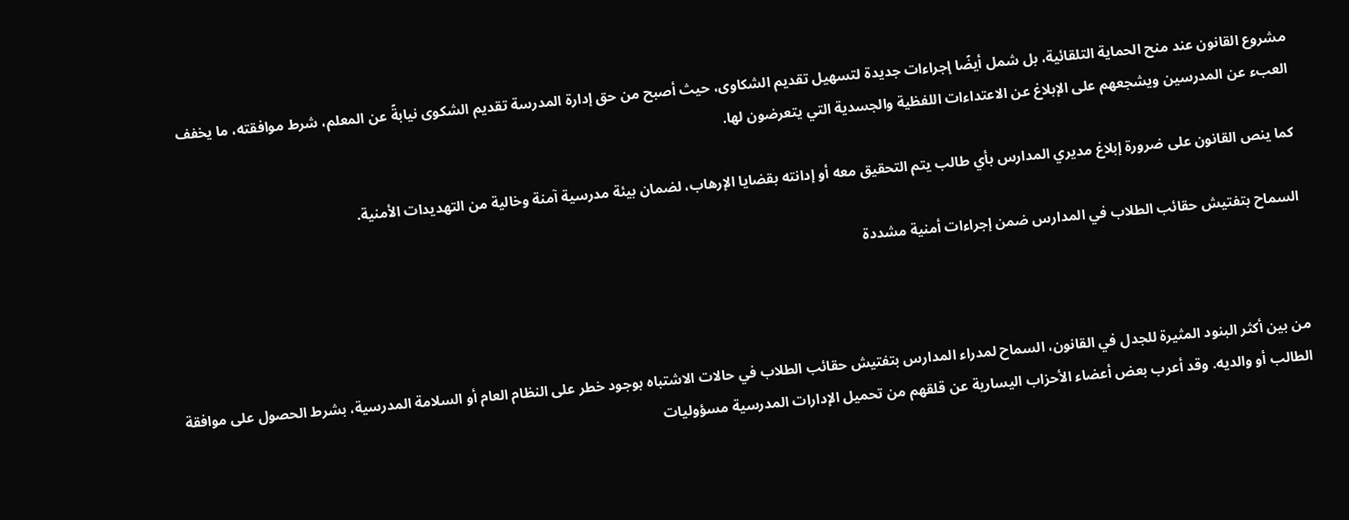مشروع القانون عند منح الحماية التلقائية، بل شمل أيضًا إجراءات جديدة لتسهيل تقديم الشكاوى، حيث أصبح من حق إدارة المدرسة تقديم الشكوى نيابةً عن المعلم، شرط موافقته، ما يخفف العبء عن المدرسين ويشجعهم على الإبلاغ عن الاعتداءات اللفظية والجسدية التي يتعرضون لها.

كما ينص القانون على ضرورة إبلاغ مديري المدارس بأي طالب يتم التحقيق معه أو إدانته بقضايا الإرهاب، لضمان بيئة مدرسية آمنة وخالية من التهديدات الأمنية.

السماح بتفتيش حقائب الطلاب في المدارس ضمن إجراءات أمنية مشددة



من بين أكثر البنود المثيرة للجدل في القانون، السماح لمدراء المدارس بتفتيش حقائب الطلاب في حالات الاشتباه بوجود خطر على النظام العام أو السلامة المدرسية، بشرط الحصول على موافقة الطالب أو والديه. وقد أعرب بعض أعضاء الأحزاب اليسارية عن قلقهم من تحميل الإدارات المدرسية مسؤوليات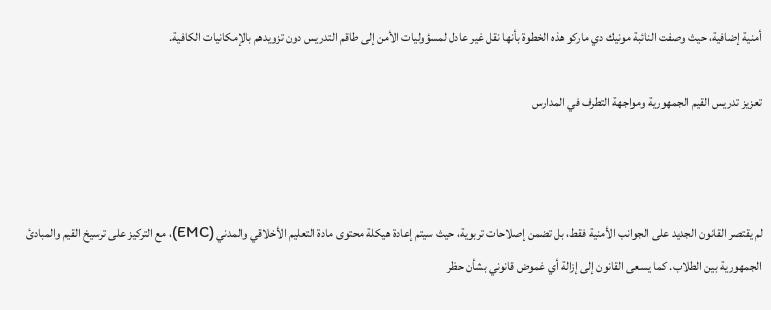أمنية إضافية، حيث وصفت النائبة مونيك دي ماركو هذه الخطوة بأنها نقل غير عادل لمسؤوليات الأمن إلى طاقم التدريس دون تزويدهم بالإمكانيات الكافية.

تعزيز تدريس القيم الجمهورية ومواجهة التطرف في المدارس



لم يقتصر القانون الجديد على الجوانب الأمنية فقط، بل تضمن إصلاحات تربوية، حيث سيتم إعادة هيكلة محتوى مادة التعليم الأخلاقي والمدني (EMC)، مع التركيز على ترسيخ القيم والمبادئ الجمهورية بين الطلاب. كما يسعى القانون إلى إزالة أي غموض قانوني بشأن حظر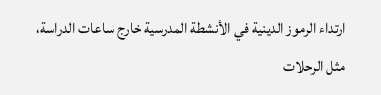ارتداء الرموز الدينية في الأنشطة المدرسية خارج ساعات الدراسة، مثل الرحلات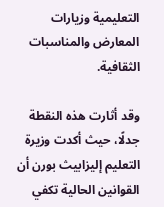التعليمية وزيارات المعارض والمناسبات الثقافية.

وقد أثارت هذه النقطة جدلًا، حيث أكدت وزيرة التعليم إليزابيث بورن أن القوانين الحالية تكفي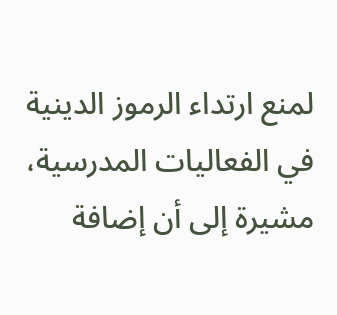لمنع ارتداء الرموز الدينية في الفعاليات المدرسية، مشيرة إلى أن إضافة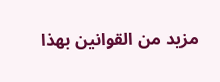مزيد من القوانين بهذا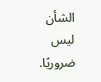الشأن ليس ضروريًا.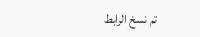تم نسخ الرابط